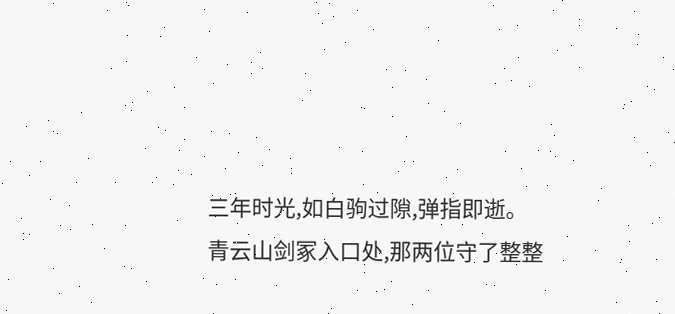三年时光,如白驹过隙,弹指即逝。
青云山剑冢入口处,那两位守了整整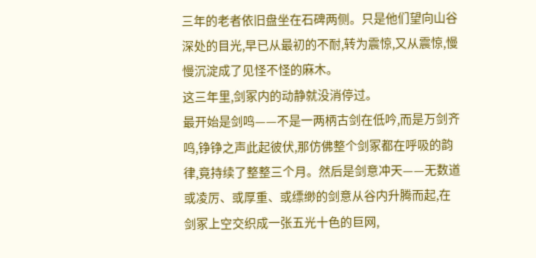三年的老者依旧盘坐在石碑两侧。只是他们望向山谷深处的目光,早已从最初的不耐,转为震惊,又从震惊,慢慢沉淀成了见怪不怪的麻木。
这三年里,剑冢内的动静就没消停过。
最开始是剑鸣——不是一两柄古剑在低吟,而是万剑齐鸣,铮铮之声此起彼伏,那仿佛整个剑冢都在呼吸的韵律,竟持续了整整三个月。然后是剑意冲天——无数道或凌厉、或厚重、或缥缈的剑意从谷内升腾而起,在剑冢上空交织成一张五光十色的巨网,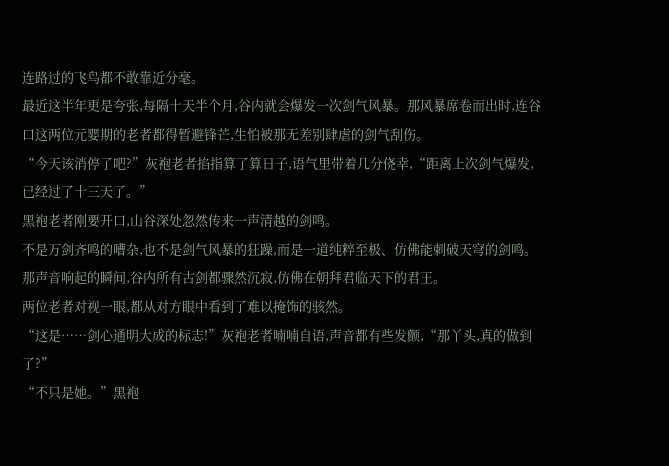连路过的飞鸟都不敢靠近分毫。
最近这半年更是夸张,每隔十天半个月,谷内就会爆发一次剑气风暴。那风暴席卷而出时,连谷口这两位元婴期的老者都得暂避锋芒,生怕被那无差别肆虐的剑气刮伤。
“今天该消停了吧?”灰袍老者掐指算了算日子,语气里带着几分侥幸,“距离上次剑气爆发,已经过了十三天了。”
黑袍老者刚要开口,山谷深处忽然传来一声清越的剑鸣。
不是万剑齐鸣的嘈杂,也不是剑气风暴的狂躁,而是一道纯粹至极、仿佛能刺破天穹的剑鸣。那声音响起的瞬间,谷内所有古剑都骤然沉寂,仿佛在朝拜君临天下的君王。
两位老者对视一眼,都从对方眼中看到了难以掩饰的骇然。
“这是……剑心通明大成的标志!”灰袍老者喃喃自语,声音都有些发颤,“那丫头,真的做到了?”
“不只是她。”黑袍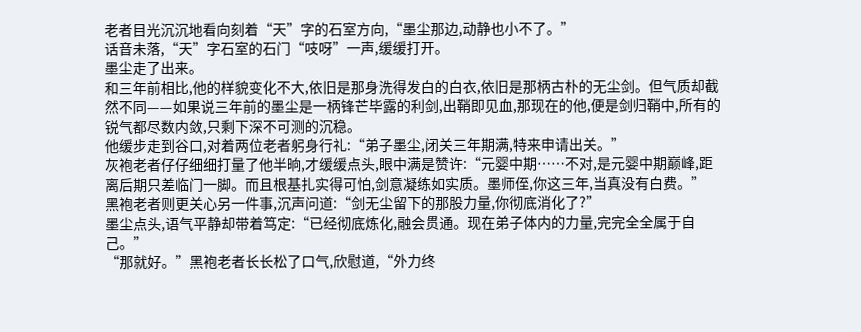老者目光沉沉地看向刻着“天”字的石室方向,“墨尘那边,动静也小不了。”
话音未落,“天”字石室的石门“吱呀”一声,缓缓打开。
墨尘走了出来。
和三年前相比,他的样貌变化不大,依旧是那身洗得发白的白衣,依旧是那柄古朴的无尘剑。但气质却截然不同——如果说三年前的墨尘是一柄锋芒毕露的利剑,出鞘即见血,那现在的他,便是剑归鞘中,所有的锐气都尽数内敛,只剩下深不可测的沉稳。
他缓步走到谷口,对着两位老者躬身行礼:“弟子墨尘,闭关三年期满,特来申请出关。”
灰袍老者仔仔细细打量了他半晌,才缓缓点头,眼中满是赞许:“元婴中期……不对,是元婴中期巅峰,距离后期只差临门一脚。而且根基扎实得可怕,剑意凝练如实质。墨师侄,你这三年,当真没有白费。”
黑袍老者则更关心另一件事,沉声问道:“剑无尘留下的那股力量,你彻底消化了?”
墨尘点头,语气平静却带着笃定:“已经彻底炼化,融会贯通。现在弟子体内的力量,完完全全属于自己。”
“那就好。”黑袍老者长长松了口气,欣慰道,“外力终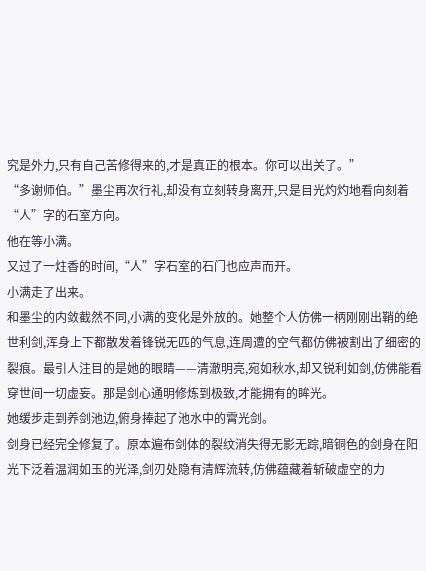究是外力,只有自己苦修得来的,才是真正的根本。你可以出关了。”
“多谢师伯。”墨尘再次行礼,却没有立刻转身离开,只是目光灼灼地看向刻着“人”字的石室方向。
他在等小满。
又过了一炷香的时间,“人”字石室的石门也应声而开。
小满走了出来。
和墨尘的内敛截然不同,小满的变化是外放的。她整个人仿佛一柄刚刚出鞘的绝世利剑,浑身上下都散发着锋锐无匹的气息,连周遭的空气都仿佛被割出了细密的裂痕。最引人注目的是她的眼睛——清澈明亮,宛如秋水,却又锐利如剑,仿佛能看穿世间一切虚妄。那是剑心通明修炼到极致,才能拥有的眸光。
她缓步走到养剑池边,俯身捧起了池水中的霄光剑。
剑身已经完全修复了。原本遍布剑体的裂纹消失得无影无踪,暗铜色的剑身在阳光下泛着温润如玉的光泽,剑刃处隐有清辉流转,仿佛蕴藏着斩破虚空的力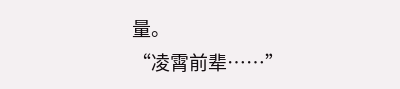量。
“凌霄前辈……”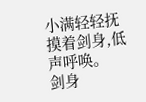小满轻轻抚摸着剑身,低声呼唤。
剑身